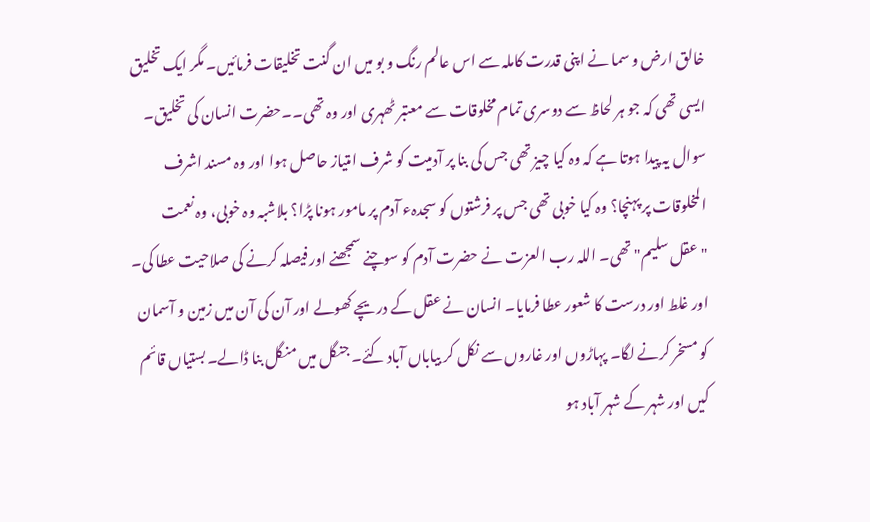خالق ارض و سما نے اپنی قدرت کاملہ سے اس عالم رنگ و بو میں ان گنت تخلیقات فرمائیں۔ مگر ایک تخلیق ایسی تھی کہ جو ہر لحاظ سے دوسری تمام مخلوقات سے معتبر ٹھہری اور وہ تھی۔۔حضرت انسان کی تخلیق۔ سوال یہ پیدا ہوتا ہے کہ وہ کیا چیز تھی جس کی بنا پر آدمیت کو شرف امتیاز حاصل ہوا اور وہ مسند اشرف المخلوقات پر پہنچا؟ وہ کیا خوبی تھی جس پر فرشتوں کو سجدہء آدم پر مامور ہونا پڑا؟ بلاشبہ وہ خوبی، وہ نعمت "عقل سلیم" تھی۔ اللہ رب العزت نے حضرت آدم کو سوچنے سمجھنے اور فیصلہ کرنے کی صلاحیت عطا کی۔ اور غلط اور درست کا شعور عطا فرمایا۔ انسان نے عقل کے دریچے کھولے اور آن کی آن میں زمین و آسمان کو مسخر کرنے لگا۔ پہاڑوں اور غاروں سے نکل کر بیاباں آباد کئے۔ جنگل میں منگل بنا ڈالے۔ بستیاں قائم کیں اور شہر کے شہر آباد ہو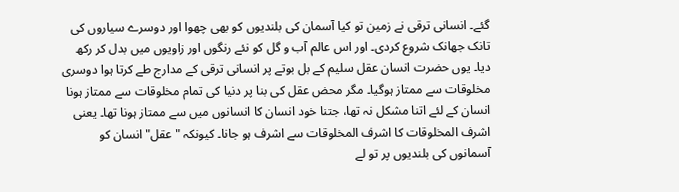گئے۔ انسانی ترقی نے زمین تو کیا آسمان کی بلندیوں کو بھی چھوا اور دوسرے سیاروں کی تانک جھانک شروع کردی۔ اور اس عالم آب و گل کو نئے رنگوں اور زاویوں میں بدل کر رکھ دیا۔ یوں حضرت انسان عقل سلیم کے بل بوتے پر انسانی ترقی کے مدارج طے کرتا ہوا دوسری مخلوقات سے ممتاز ہوگیا۔ مگر محض عقل کی بنا پر دنیا کی تمام مخلوقات سے ممتاز ہونا انسان کے لئے اتنا مشکل نہ تھا، جتنا خود انسان کا انسانوں میں سے ممتاز ہونا تھا۔ یعنی اشرف المخلوقات کا اشرف المخلوقات سے اشرف ہو جانا۔ کیونکہ "عقل" انسان کو آسمانوں کی بلندیوں پر تو لے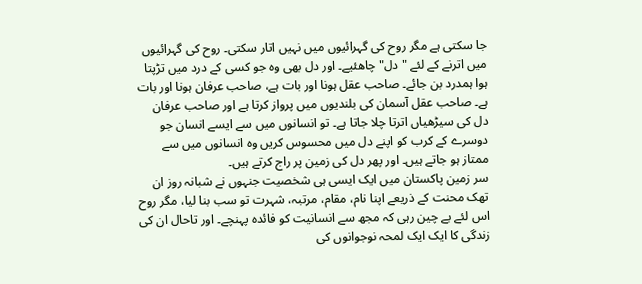جا سکتی ہے مگر روح کی گہرائیوں میں نہیں اتار سکتی۔ روح کی گہرائیوں میں اترنے کے لئے "دل" چاھئیے۔ اور دل بھی وہ جو کسی کے درد میں تڑپتا ہوا ہمدرد بن جائے۔ صاحب عقل ہونا اور بات ہے، صاحب عرفان ہونا اور بات ہے۔ صاحب عقل آسمان کی بلندیوں میں پرواز کرتا ہے اور صاحب عرفان دل کی سیڑھیاں اترتا چلا جاتا ہے۔ تو انسانوں میں سے ایسے انسان جو دوسرے کے کرب کو اپنے دل میں محسوس کریں وہ انسانوں میں سے ممتاز ہو جاتے ہیں۔ اور پھر دل کی زمین پر راج کرتے ہیں۔
سر زمین پاکستان میں ایک ایسی ہی شخصیت جنہوں نے شبانہ روز ان تھک محنت کے ذریعے اپنا نام، مقام، مرتبہ، شہرت تو سب بنا لیا، مگر روح اس لئے بے چین رہی کہ مجھ سے انسانیت کو فائدہ پہنچے۔ اور تاحال ان کی زندگی کا ایک ایک لمحہ نوجوانوں کی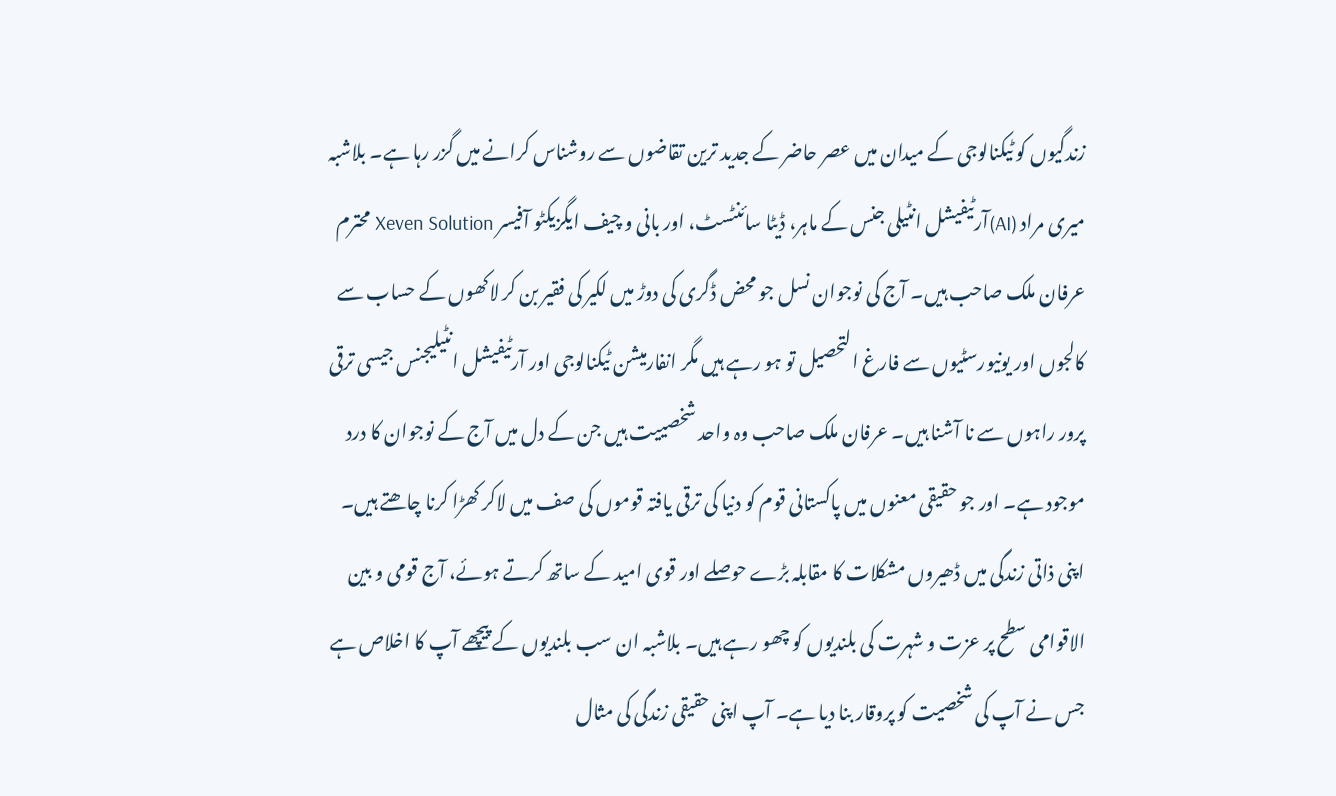زندگیوں کو ٹیکنالوجی کے میدان میں عصر حاضر کے جدید ترین تقاضوں سے روشناس کرانے میں گزر رہا ہے۔ بلاشبہ میری مراد (AI)آرٹیفیشل انٹیلی جنس کے ماہر، ڈیٹا سائنٹسٹ، اور بانی و چیف ایگزیکٹو آفیسر Xeven Solution محترم عرفان ملک صاحب ہیں۔ آج کی نوجوان نسل جو محض ڈگری کی دوڑ میں لکیر کی فقیر بن کر لاکھوں کے حساب سے کالجوں اور یونیورسٹیوں سے فارغ التحصیل تو ہو رہے ہیں مگر انفارمیشن ٹیکنالوجی اور آرٹیفیشل انٹیلیجنس جیسی ترقی پرور راہوں سے نا آشنا ہیں۔ عرفان ملک صاحب وہ واحد شخصییت ہیں جن کے دل میں آج کے نوجوان کا درد موجود ہے۔ اور جو حقیقی معنوں میں پاکستانی قوم کو دنیا کی ترقی یافتہ قوموں کی صف میں لاکر کھڑا کرنا چاھتے ہیں۔ اپنی ذاتی زندگی میں ڈھیروں مشکلات کا مقابلہ بڑے حوصلے اور قوی امید کے ساتھ کرتے ہوئے، آج قومی و بین الاقوامی سطح پر عزت و شہرت کی بلندیوں کو چھو رہے ہیں۔ بلاشبہ ان سب بلندیوں کے پیچھے آپ کا اخلاص ہے جس نے آپ کی شخصیت کو پروقار بنا دیا ہے۔ آپ اپنی حقیقی زندگی کی مثال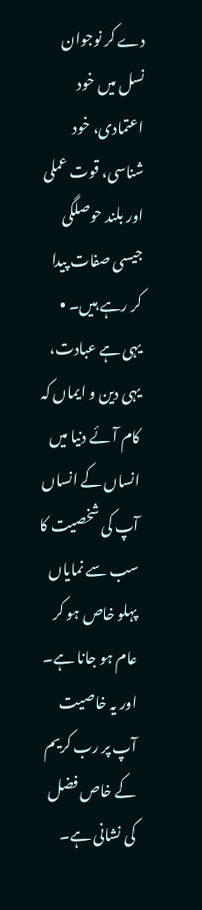دے کر نوجوان نسل میں خود اعتمادی، خود شناسی، قوت عملی اور بلند حوصلگی جیسی صفات پیدا کر رہے ہیں۔ • یہی ہے عبادت، یہی دین و ایماں کہ کام آئے دنیا میں انساں کے انساں
آپ کی شخصیت کا سب سے نمایاں پہلو خاص ہو کر عام ہو جانا ہے۔ اور یہ خاصیت آپ پر رب کریم کے خاص فضل کی نشانی ہے۔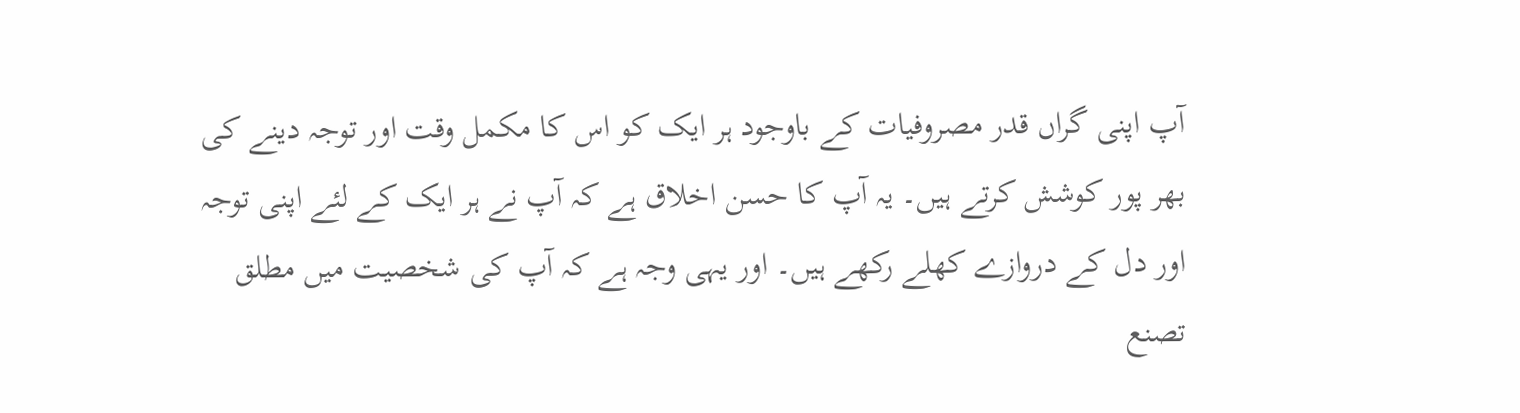آپ اپنی گراں قدر مصروفیات کے باوجود ہر ایک کو اس کا مکمل وقت اور توجہ دینے کی بھر پور کوشش کرتے ہیں۔ یہ آپ کا حسن اخلاق ہے کہ آپ نے ہر ایک کے لئے اپنی توجہ اور دل کے دروازے کھلے رکھے ہیں۔ اور یہی وجہ ہے کہ آپ کی شخصیت میں مطلق تصنع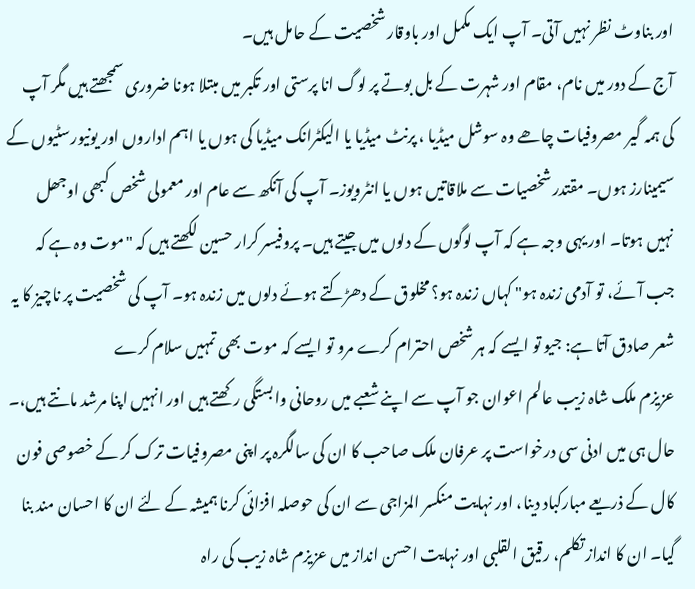اور بناوٹ نظر نہیں آتی۔ آپ ایک مکمل اور باوقار شخصیت کے حامل ہیں۔
آج کے دور میں نام، مقام اور شہرت کے بل بوتے پر لوگ انا پرستی اور تکبر میں مبتلا ہونا ضروری سمجھتے ہیں مگر آپ کی ہمہ گیر مصروفیات چاھے وہ سوشل میڈیا ، پرنٹ میڈیا یا الیکٹرانک میڈیا کی ہوں یا اہم اداروں اور یونیورسٹیوں کے سیمینارز ہوں۔ مقتدر شخصیات سے ملاقاتیں ہوں یا انٹرویوز۔ آپ کی آنکھ سے عام اور معمولی شخص کبھی اوجھل نہیں ہوتا۔ اور یہی وجہ ہے کہ آپ لوگوں کے دلوں میں جیتے ہیں۔ پروفیسر کرار حسین لکھتے ہیں کہ "موت وہ ہے کہ جب آئے، تو آدمی زندہ ہو" کہاں زندہ ہو؟ مخلوق کے دھڑکتے ہوئے دلوں میں زندہ ہو۔ آپ کی شخصیت پر ناچیز کا یہ شعر صادق آتا ہے: جیو تو ایسے کہ ہر شخص احترام کرے مرو تو ایسے کہ موت بھی تمہیں سلام کرے
عزیزم ملک شاہ زیب عالم اعوان جو آپ سے اپنے شعبے میں روحانی وابستگی رکھتے ہیں اور انہیں اپنا مرشد مانتے ہیں،۔ حال ہی میں ادنی سی درخواست پر عرفان ملک صاحب کا ان کی سالگرہ پر اپنی مصروفیات ترک کر کے خصوصی فون کال کے ذریعے مبارکباد دینا، اور نہایت منکسر المزاجی سے ان کی حوصلہ افزائی کرنا ہمیشہ کے لئے ان کا احسان مند بنا گیا۔ ان کا انداز تکلم، رقیق القلبی اور نہایت احسن انداز میں عزیزم شاہ زیب کی راہ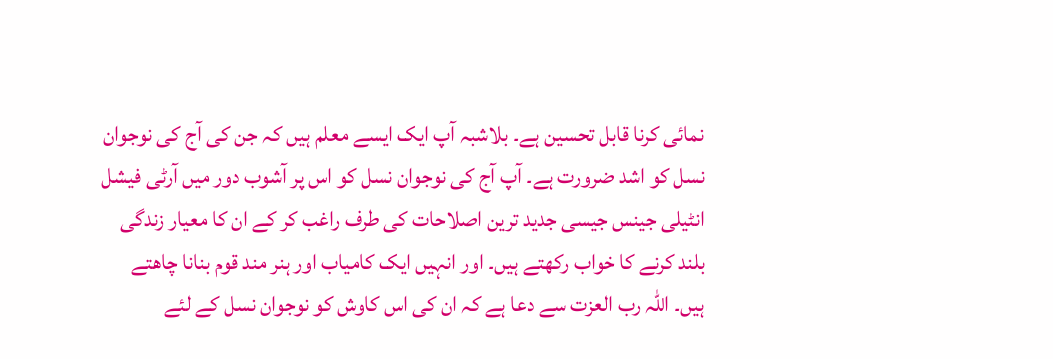نمائی کرنا قابل تحسین ہے۔ بلاشبہ آپ ایک ایسے معلم ہیں کہ جن کی آج کی نوجوان نسل کو اشد ضرورت ہے۔ آپ آج کی نوجوان نسل کو اس پر آشوب دور میں آرٹی فیشل انٹیلی جینس جیسی جدید ترین اصلاحات کی طرف راغب کر کے ان کا معیار زندگی بلند کرنے کا خواب رکھتے ہیں۔ اور انہیں ایک کامیاب اور ہنر مند قوم بنانا چاھتے ہیں۔ اللہ رب العزت سے دعا ہے کہ ان کی اس کاوش کو نوجوان نسل کے لئے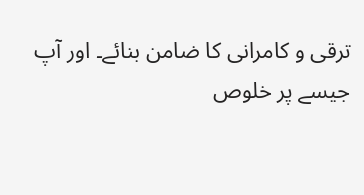ترقی و کامرانی کا ضامن بنائے۔ اور آپ جیسے پر خلوص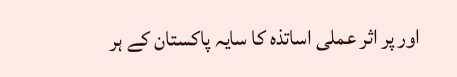اور پر اثر عملی اساتذہ کا سایہ پاکستان کے ہر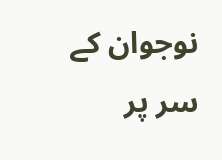نوجوان کے سر پر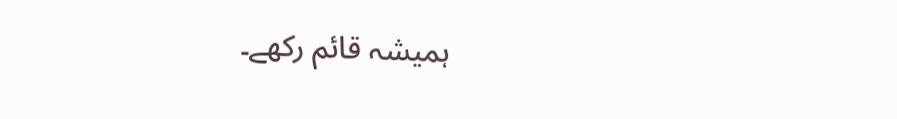ہمیشہ قائم رکھے۔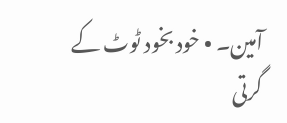آمین۔ • خود بخود ٹوٹ کے گرتی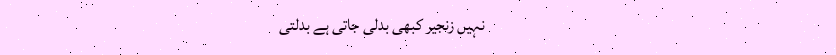نہیں زنجیر کبھی بدلی جاتی ہے بدلتی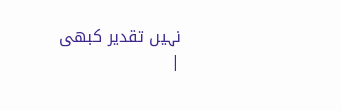نہیں تقدیر کبھی
|